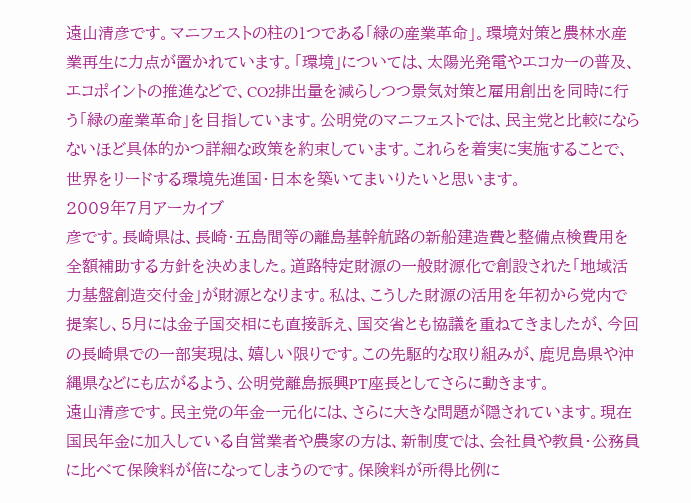遠山清彦です。マニフェストの柱の1つである「緑の産業革命」。環境対策と農林水産業再生に力点が置かれています。「環境」については、太陽光発電やエコカーの普及、エコポイントの推進などで、CO2排出量を減らしつつ景気対策と雇用創出を同時に行う「緑の産業革命」を目指しています。公明党のマニフェストでは、民主党と比較にならないほど具体的かつ詳細な政策を約束しています。これらを着実に実施することで、世界をリードする環境先進国・日本を築いてまいりたいと思います。
2009年7月アーカイブ
彦です。長崎県は、長崎・五島間等の離島基幹航路の新船建造費と整備点検費用を全額補助する方針を決めました。道路特定財源の一般財源化で創設された「地域活力基盤創造交付金」が財源となります。私は、こうした財源の活用を年初から党内で提案し、5月には金子国交相にも直接訴え、国交省とも協議を重ねてきましたが、今回の長崎県での一部実現は、嬉しい限りです。この先駆的な取り組みが、鹿児島県や沖縄県などにも広がるよう、公明党離島振興PT座長としてさらに動きます。
遠山清彦です。民主党の年金一元化には、さらに大きな問題が隠されています。現在国民年金に加入している自営業者や農家の方は、新制度では、会社員や教員・公務員に比べて保険料が倍になってしまうのです。保険料が所得比例に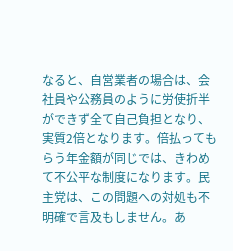なると、自営業者の場合は、会社員や公務員のように労使折半ができず全て自己負担となり、実質2倍となります。倍払ってもらう年金額が同じでは、きわめて不公平な制度になります。民主党は、この問題への対処も不明確で言及もしません。あ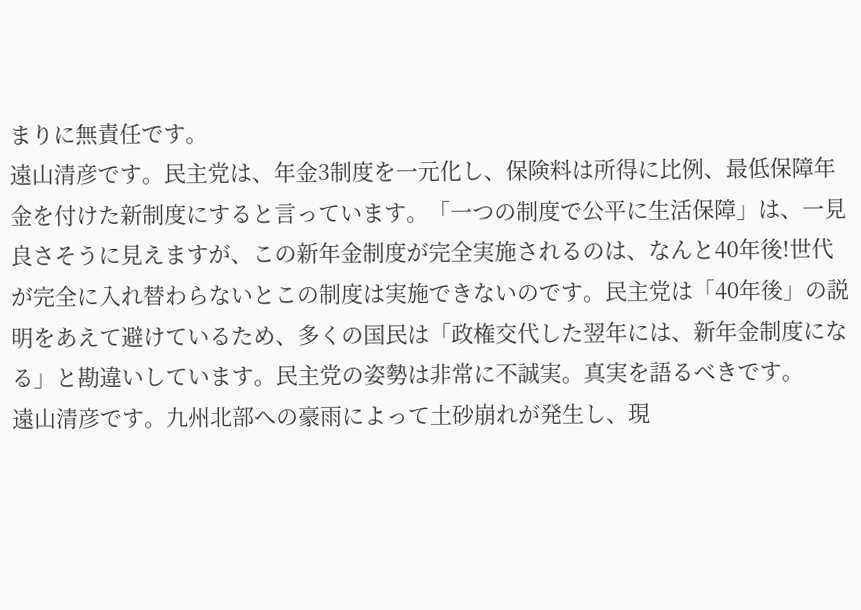まりに無責任です。
遠山清彦です。民主党は、年金3制度を一元化し、保険料は所得に比例、最低保障年金を付けた新制度にすると言っています。「一つの制度で公平に生活保障」は、一見良さそうに見えますが、この新年金制度が完全実施されるのは、なんと40年後!世代が完全に入れ替わらないとこの制度は実施できないのです。民主党は「40年後」の説明をあえて避けているため、多くの国民は「政権交代した翌年には、新年金制度になる」と勘違いしています。民主党の姿勢は非常に不誠実。真実を語るべきです。
遠山清彦です。九州北部への豪雨によって土砂崩れが発生し、現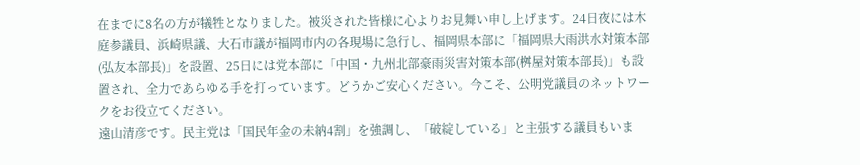在までに8名の方が犠牲となりました。被災された皆様に心よりお見舞い申し上げます。24日夜には木庭参議員、浜崎県議、大石市議が福岡市内の各現場に急行し、福岡県本部に「福岡県大雨洪水対策本部(弘友本部長)」を設置、25日には党本部に「中国・九州北部豪雨災害対策本部(桝屋対策本部長)」も設置され、全力であらゆる手を打っています。どうかご安心ください。今こそ、公明党議員のネットワークをお役立てください。
遠山清彦です。民主党は「国民年金の未納4割」を強調し、「破綻している」と主張する議員もいま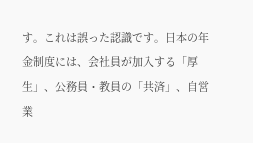す。これは誤った認識です。日本の年金制度には、会社員が加入する「厚生」、公務員・教員の「共済」、自営業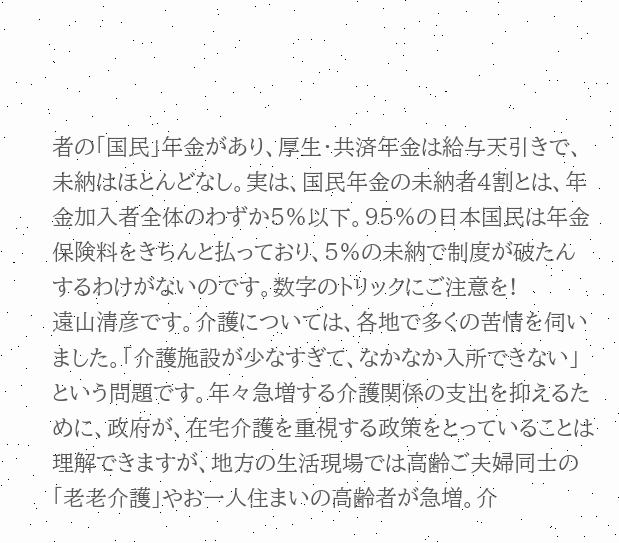者の「国民」年金があり、厚生・共済年金は給与天引きで、未納はほとんどなし。実は、国民年金の未納者4割とは、年金加入者全体のわずか5%以下。95%の日本国民は年金保険料をきちんと払っており、5%の未納で制度が破たんするわけがないのです。数字のトリックにご注意を!
遠山清彦です。介護については、各地で多くの苦情を伺いました。「介護施設が少なすぎて、なかなか入所できない」という問題です。年々急増する介護関係の支出を抑えるために、政府が、在宅介護を重視する政策をとっていることは理解できますが、地方の生活現場では高齢ご夫婦同士の「老老介護」やお一人住まいの高齢者が急増。介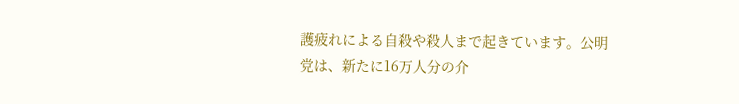護疲れによる自殺や殺人まで起きています。公明党は、新たに16万人分の介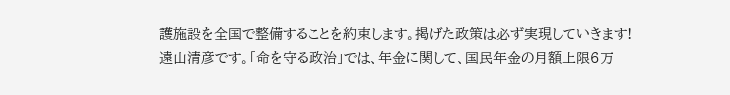護施設を全国で整備することを約束します。掲げた政策は必ず実現していきます!
遠山清彦です。「命を守る政治」では、年金に関して、国民年金の月額上限6万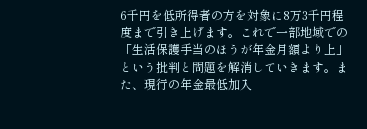6千円を低所得者の方を対象に8万3千円程度まで引き上げます。これで一部地域での「生活保護手当のほうが年金月額より上」という批判と問題を解消していきます。また、現行の年金最低加入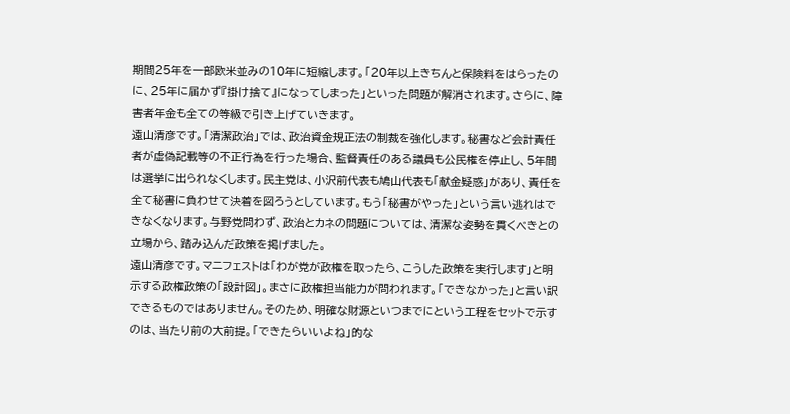期間25年を一部欧米並みの10年に短縮します。「20年以上きちんと保険料をはらったのに、25年に届かず『掛け捨て』になってしまった」といった問題が解消されます。さらに、障害者年金も全ての等級で引き上げていきます。
遠山清彦です。「清潔政治」では、政治資金規正法の制裁を強化します。秘書など会計責任者が虚偽記載等の不正行為を行った場合、監督責任のある議員も公民権を停止し、5年間は選挙に出られなくします。民主党は、小沢前代表も鳩山代表も「献金疑惑」があり、責任を全て秘書に負わせて決着を図ろうとしています。もう「秘書がやった」という言い逃れはできなくなります。与野党問わず、政治とカネの問題については、清潔な姿勢を貫くべきとの立場から、踏み込んだ政策を掲げました。
遠山清彦です。マニフェストは「わが党が政権を取ったら、こうした政策を実行します」と明示する政権政策の「設計図」。まさに政権担当能力が問われます。「できなかった」と言い訳できるものではありません。そのため、明確な財源といつまでにという工程をセットで示すのは、当たり前の大前提。「できたらいいよね」的な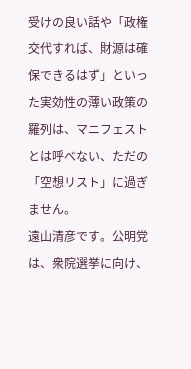受けの良い話や「政権交代すれば、財源は確保できるはず」といった実効性の薄い政策の羅列は、マニフェストとは呼べない、ただの「空想リスト」に過ぎません。
遠山清彦です。公明党は、衆院選挙に向け、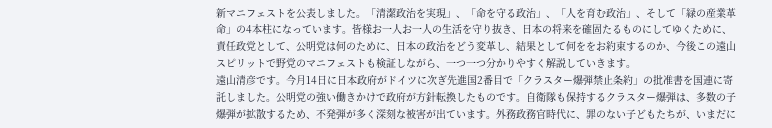新マニフェストを公表しました。「清潔政治を実現」、「命を守る政治」、「人を育む政治」、そして「緑の産業革命」の4本柱になっています。皆様お一人お一人の生活を守り抜き、日本の将来を確固たるものにしてゆくために、責任政党として、公明党は何のために、日本の政治をどう変革し、結果として何ををお約束するのか、今後この遠山スピリットで野党のマニフェストも検証しながら、一つ一つ分かりやすく解説していきます。
遠山清彦です。今月14日に日本政府がドイツに次ぎ先進国2番目で「クラスター爆弾禁止条約」の批准書を国連に寄託しました。公明党の強い働きかけで政府が方針転換したものです。自衛隊も保持するクラスター爆弾は、多数の子爆弾が拡散するため、不発弾が多く深刻な被害が出ています。外務政務官時代に、罪のない子どもたちが、いまだに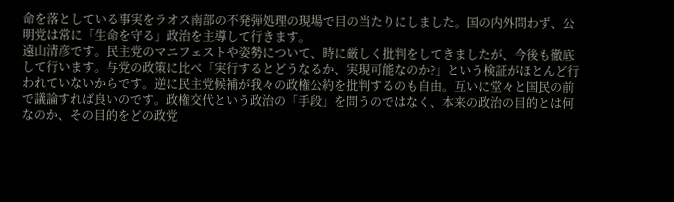命を落としている事実をラオス南部の不発弾処理の現場で目の当たりにしました。国の内外問わず、公明党は常に「生命を守る」政治を主導して行きます。
遠山清彦です。民主党のマニフェストや姿勢について、時に厳しく批判をしてきましたが、今後も徹底して行います。与党の政策に比べ「実行するとどうなるか、実現可能なのか?」という検証がほとんど行われていないからです。逆に民主党候補が我々の政権公約を批判するのも自由。互いに堂々と国民の前で議論すれば良いのです。政権交代という政治の「手段」を問うのではなく、本来の政治の目的とは何なのか、その目的をどの政党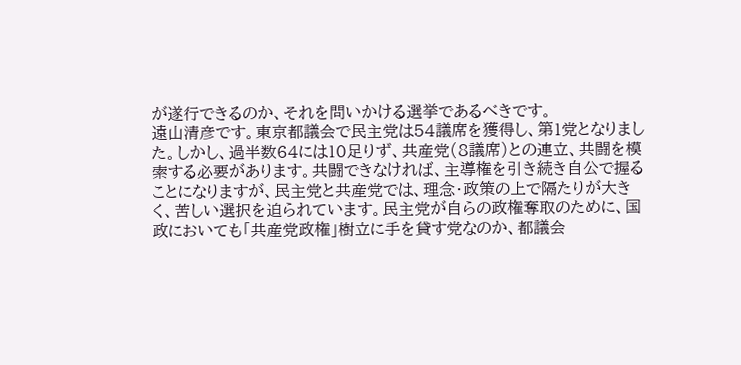が遂行できるのか、それを問いかける選挙であるべきです。
遠山清彦です。東京都議会で民主党は54議席を獲得し、第1党となりました。しかし、過半数64には10足りず、共産党(8議席)との連立、共闘を模索する必要があります。共闘できなければ、主導権を引き続き自公で握ることになりますが、民主党と共産党では、理念・政策の上で隔たりが大きく、苦しい選択を迫られています。民主党が自らの政権奪取のために、国政においても「共産党政権」樹立に手を貸す党なのか、都議会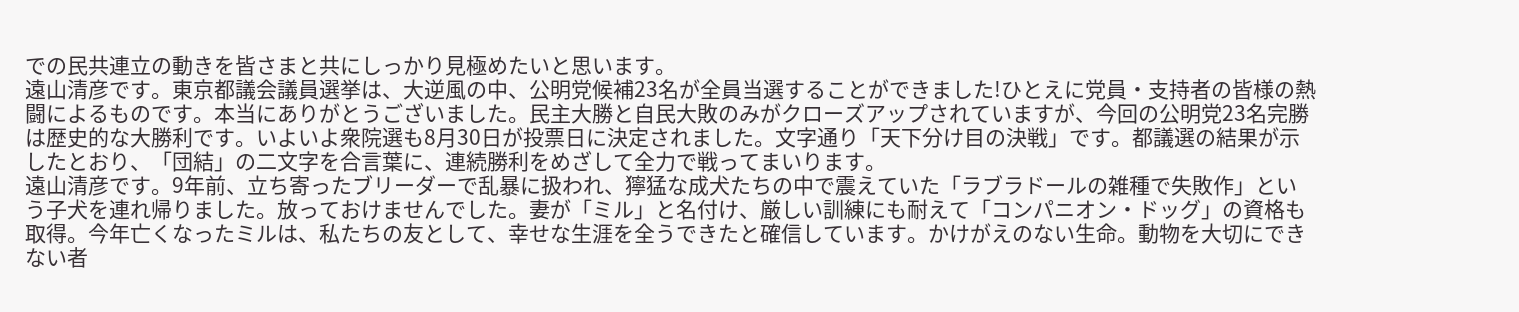での民共連立の動きを皆さまと共にしっかり見極めたいと思います。
遠山清彦です。東京都議会議員選挙は、大逆風の中、公明党候補23名が全員当選することができました!ひとえに党員・支持者の皆様の熱闘によるものです。本当にありがとうございました。民主大勝と自民大敗のみがクローズアップされていますが、今回の公明党23名完勝は歴史的な大勝利です。いよいよ衆院選も8月30日が投票日に決定されました。文字通り「天下分け目の決戦」です。都議選の結果が示したとおり、「団結」の二文字を合言葉に、連続勝利をめざして全力で戦ってまいります。
遠山清彦です。9年前、立ち寄ったブリーダーで乱暴に扱われ、獰猛な成犬たちの中で震えていた「ラブラドールの雑種で失敗作」という子犬を連れ帰りました。放っておけませんでした。妻が「ミル」と名付け、厳しい訓練にも耐えて「コンパニオン・ドッグ」の資格も取得。今年亡くなったミルは、私たちの友として、幸せな生涯を全うできたと確信しています。かけがえのない生命。動物を大切にできない者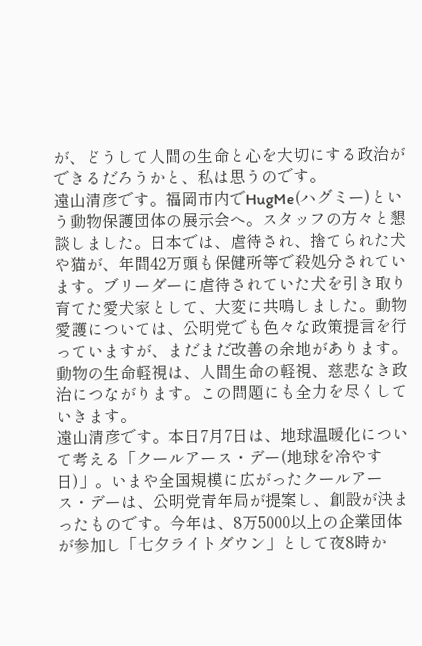が、どうして人間の生命と心を大切にする政治ができるだろうかと、私は思うのです。
遠山清彦です。福岡市内でHugMe(ハグミー)という動物保護団体の展示会へ。スタッフの方々と懇談しました。日本では、虐待され、捨てられた犬や猫が、年間42万頭も保健所等で殺処分されています。ブリーダーに虐待されていた犬を引き取り育てた愛犬家として、大変に共鳴しました。動物愛護については、公明党でも色々な政策提言を行っていますが、まだまだ改善の余地があります。動物の生命軽視は、人間生命の軽視、慈悲なき政治につながります。この問題にも全力を尽くしていきます。
遠山清彦です。本日7月7日は、地球温暖化について考える「クールアース・デー(地球を冷やす日)」。いまや全国規模に広がったクールアース・デーは、公明党青年局が提案し、創設が決まったものです。今年は、8万5000以上の企業団体が参加し「七夕ライトダウン」として夜8時か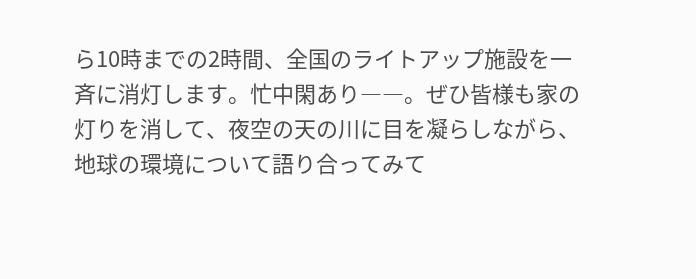ら10時までの2時間、全国のライトアップ施設を一斉に消灯します。忙中閑あり――。ぜひ皆様も家の灯りを消して、夜空の天の川に目を凝らしながら、地球の環境について語り合ってみて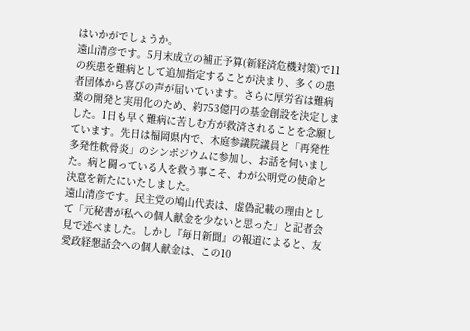はいかがでしょうか。
遠山清彦です。5月末成立の補正予算(新経済危機対策)で11の疾患を難病として追加指定することが決まり、多くの患者団体から喜びの声が届いています。さらに厚労省は難病薬の開発と実用化のため、約753億円の基金創設を決定しました。1日も早く難病に苦しむ方が救済されることを念願しています。先日は福岡県内で、木庭参議院議員と「再発性多発性軟骨炎」のシンポジウムに参加し、お話を伺いました。病と闘っている人を救う事こそ、わが公明党の使命と決意を新たにいたしました。
遠山清彦です。民主党の鳩山代表は、虚偽記載の理由として「元秘書が私への個人献金を少ないと思った」と記者会見で述べました。しかし『毎日新聞』の報道によると、友愛政経懇話会への個人献金は、この10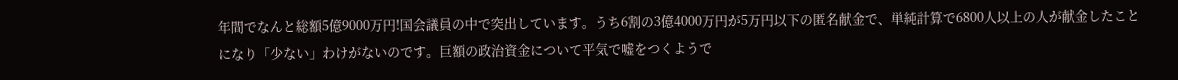年間でなんと総額5億9000万円!国会議員の中で突出しています。うち6割の3億4000万円が5万円以下の匿名献金で、単純計算で6800人以上の人が献金したことになり「少ない」わけがないのです。巨額の政治資金について平気で嘘をつくようで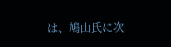は、鳩山氏に次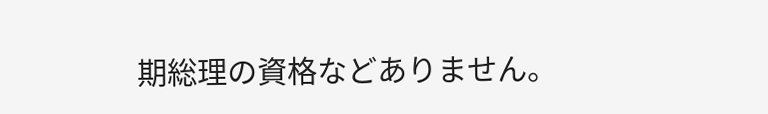期総理の資格などありません。